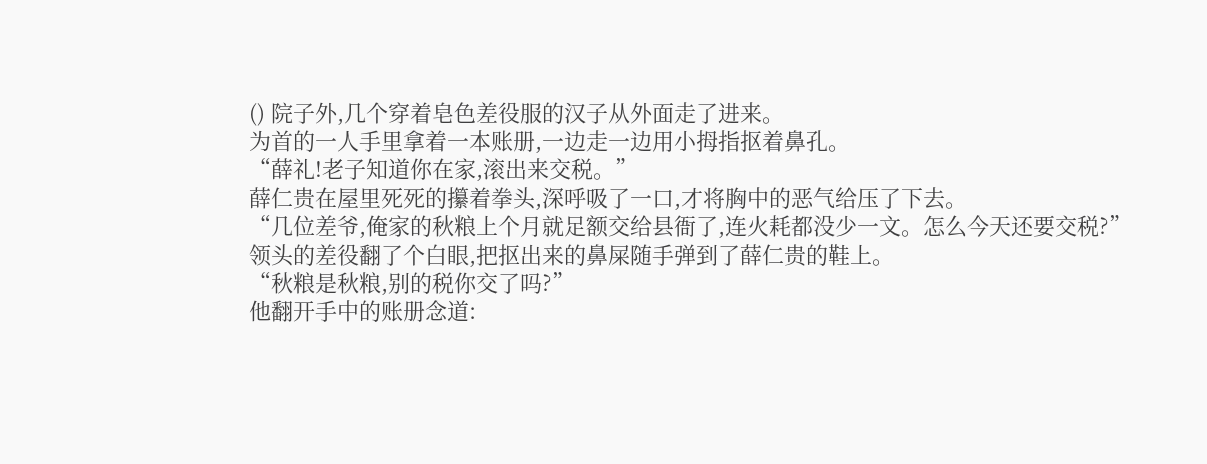() 院子外,几个穿着皂色差役服的汉子从外面走了进来。
为首的一人手里拿着一本账册,一边走一边用小拇指抠着鼻孔。
“薛礼!老子知道你在家,滚出来交税。”
薛仁贵在屋里死死的攥着拳头,深呼吸了一口,才将胸中的恶气给压了下去。
“几位差爷,俺家的秋粮上个月就足额交给县衙了,连火耗都没少一文。怎么今天还要交税?”
领头的差役翻了个白眼,把抠出来的鼻屎随手弹到了薛仁贵的鞋上。
“秋粮是秋粮,别的税你交了吗?”
他翻开手中的账册念道: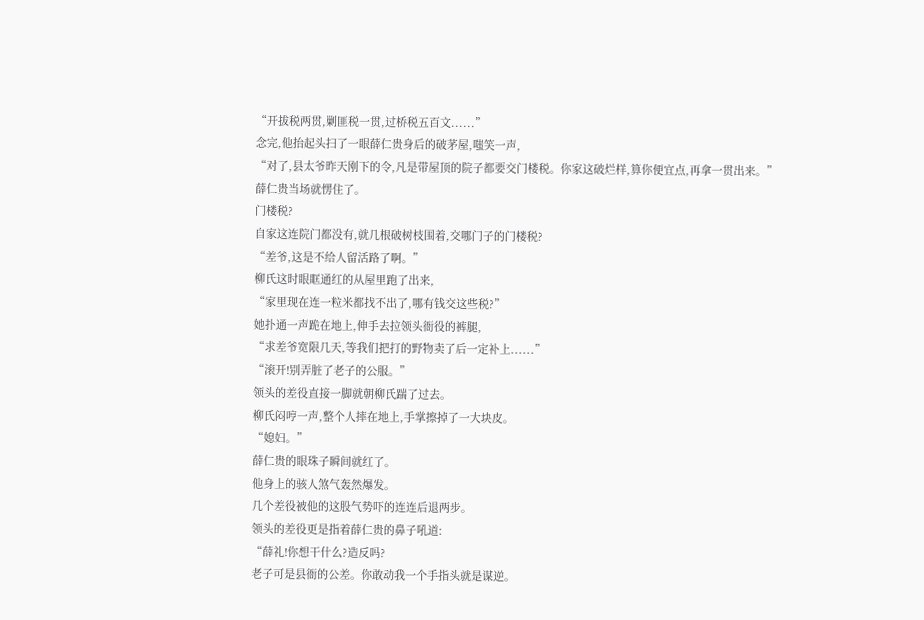“开拔税两贯,剿匪税一贯,过桥税五百文......”
念完,他抬起头扫了一眼薛仁贵身后的破茅屋,嗤笑一声,
“对了,县太爷昨天刚下的令,凡是带屋顶的院子都要交门楼税。你家这破烂样,算你便宜点,再拿一贯出来。”
薛仁贵当场就愣住了。
门楼税?
自家这连院门都没有,就几根破树枝围着,交哪门子的门楼税?
“差爷,这是不给人留活路了啊。”
柳氏这时眼眶通红的从屋里跑了出来,
“家里现在连一粒米都找不出了,哪有钱交这些税?”
她扑通一声跪在地上,伸手去拉领头衙役的裤腿,
“求差爷宽限几天,等我们把打的野物卖了后一定补上......”
“滚开!别弄脏了老子的公服。”
领头的差役直接一脚就朝柳氏踹了过去。
柳氏闷哼一声,整个人摔在地上,手掌擦掉了一大块皮。
“媳妇。”
薛仁贵的眼珠子瞬间就红了。
他身上的骇人煞气轰然爆发。
几个差役被他的这股气势吓的连连后退两步。
领头的差役更是指着薛仁贵的鼻子吼道:
“薛礼!你想干什么?造反吗?
老子可是县衙的公差。你敢动我一个手指头就是谋逆。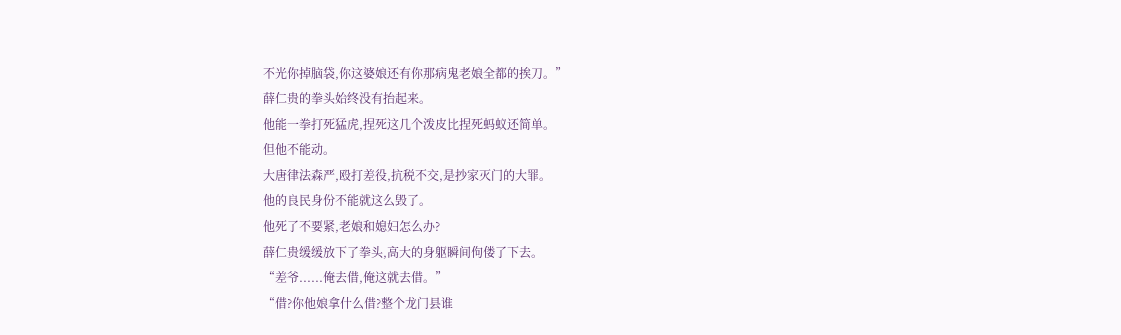不光你掉脑袋,你这婆娘还有你那病鬼老娘全都的挨刀。”
薛仁贵的拳头始终没有抬起来。
他能一拳打死猛虎,捏死这几个泼皮比捏死蚂蚁还简单。
但他不能动。
大唐律法森严,殴打差役,抗税不交,是抄家灭门的大罪。
他的良民身份不能就这么毁了。
他死了不要紧,老娘和媳妇怎么办?
薛仁贵缓缓放下了拳头,高大的身躯瞬间佝偻了下去。
“差爷......俺去借,俺这就去借。”
“借?你他娘拿什么借?整个龙门县谁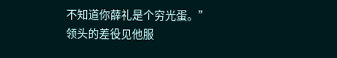不知道你薛礼是个穷光蛋。”
领头的差役见他服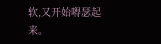软,又开始嘚瑟起来。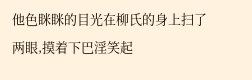他色眯眯的目光在柳氏的身上扫了两眼,摸着下巴淫笑起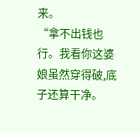来。
“拿不出钱也行。我看你这婆娘虽然穿得破,底子还算干净。